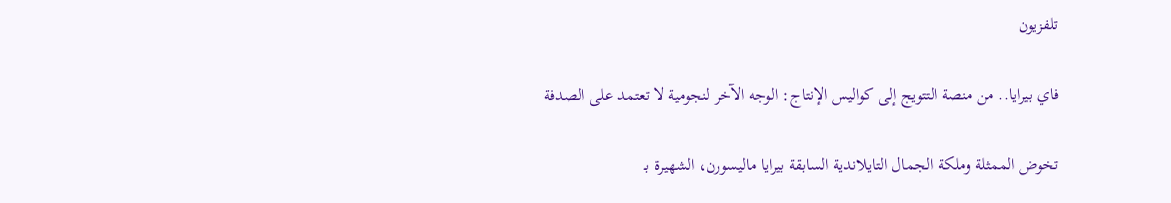تلفزيون

فاي بيرايا.. من منصة التتويج إلى كواليس الإنتاج: الوجه الآخر لنجومية لا تعتمد على الصدفة

تخوض الممثلة وملكة الجمال التايلاندية السابقة بيرايا ماليسورن، الشهيرة بـ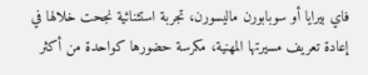فاي بيرايا أو سوبابورن ماليسورن، تجربة استثنائية نجحت خلالها في إعادة تعريف مسيرتها المهنية، مكرسة حضورها كواحدة من أكثر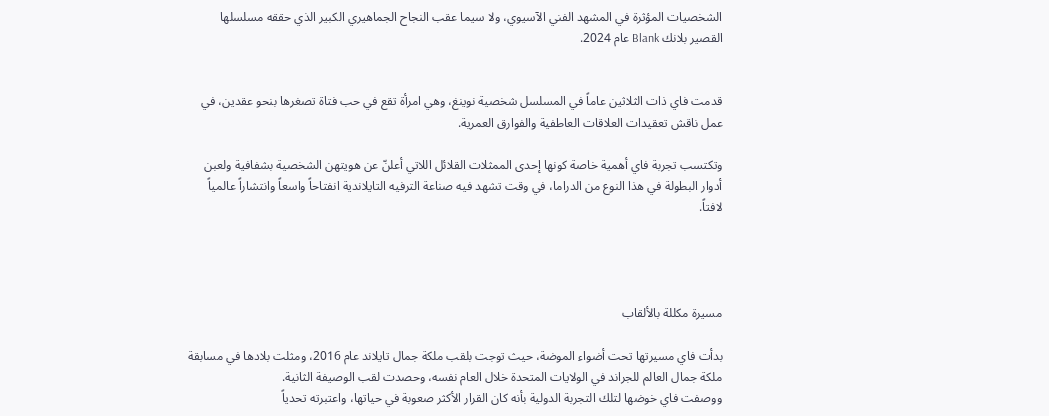الشخصيات المؤثرة في المشهد الفني الآسيوي، ولا سيما عقب النجاح الجماهيري الكبير الذي حققه مسلسلها القصير بلانك Blank عام 2024.


قدمت فاي ذات الثلاثين عاماً في المسلسل شخصية نوينغ، وهي امرأة تقع في حب فتاة تصغرها بنحو عقدين، في عمل ناقش تعقيدات العلاقات العاطفية والفوارق العمرية.

وتكتسب تجربة فاي أهمية خاصة كونها إحدى الممثلات القلائل اللاتي أعلنّ عن هويتهن الشخصية بشفافية ولعبن أدوار البطولة في هذا النوع من الدراما، في وقت تشهد فيه صناعة الترفيه التايلاندية انفتاحاً واسعاً وانتشاراً عالمياً لافتاً.




مسيرة مكللة بالألقاب

بدأت فاي مسيرتها تحت أضواء الموضة، حيث توجت بلقب ملكة جمال تايلاند عام 2016، ومثلت بلادها في مسابقة ملكة جمال العالم للجراند في الولايات المتحدة خلال العام نفسه، وحصدت لقب الوصيفة الثانية.
ووصفت فاي خوضها لتلك التجربة الدولية بأنه كان القرار الأكثر صعوبة في حياتها، واعتبرته تحدياً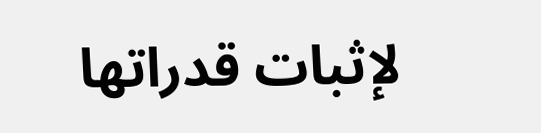لإثبات قدراتها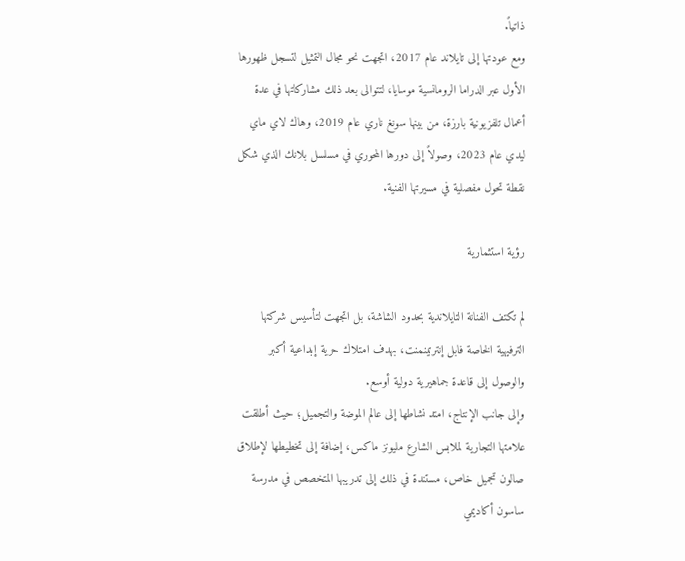ذاتياً.
ومع عودتها إلى تايلاند عام 2017، اتجهت نحو مجال التمثيل لتسجل ظهورها الأول عبر الدراما الرومانسية موسايا، لتتوالى بعد ذلك مشاركاتها في عدة أعمال تلفزيونية بارزة، من بينها سونغ ناري عام 2019، وهاك لاي ماي ليدي عام 2023، وصولاً إلى دورها المحوري في مسلسل بلانك الذي شكل نقطة تحول مفصلية في مسيرتها الفنية.

رؤية استثمارية

لم تكتف الفنانة التايلاندية بحدود الشاشة، بل اتجهت لتأسيس شركتها الترفيهية الخاصة فابل إنترتينمنت، بهدف امتلاك حرية إبداعية أكبر والوصول إلى قاعدة جماهيرية دولية أوسع.
وإلى جانب الإنتاج، امتد نشاطها إلى عالم الموضة والتجميل؛ حيث أطلقت علامتها التجارية لملابس الشارع مليونز ماكس، إضافة إلى تخطيطها لإطلاق صالون تجميل خاص، مستندة في ذلك إلى تدريبها المتخصص في مدرسة ساسون أكاديمي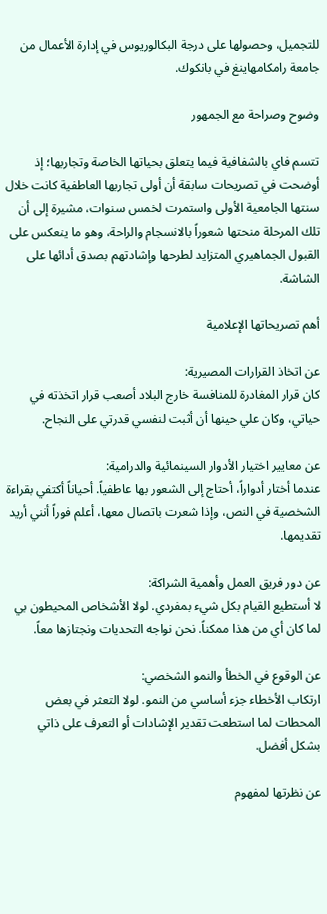للتجميل، وحصولها على درجة البكالوريوس في إدارة الأعمال من جامعة رامكامهاينغ في بانكوك.

وضوح وصراحة مع الجمهور

تتسم فاي بالشفافية فيما يتعلق بحياتها الخاصة وتجاربها؛ إذ أوضحت في تصريحات سابقة أن أولى تجاربها العاطفية كانت خلال سنتها الجامعية الأولى واستمرت لخمس سنوات، مشيرة إلى أن تلك المرحلة منحتها شعوراً بالانسجام والراحة، وهو ما ينعكس على القبول الجماهيري المتزايد لطرحها وإشادتهم بصدق أدائها على الشاشة.

أهم تصريحاتها الإعلامية

عن اتخاذ القرارات المصيرية:
كان قرار المغادرة للمنافسة خارج البلاد أصعب قرار اتخذته في حياتي، وكان علي حينها أن أثبت لنفسي قدرتي على النجاح.

عن معايير اختيار الأدوار السينمائية والدرامية:
عندما أختار أدواراً، أحتاج إلى الشعور بها عاطفياً. أحياناً أكتفي بقراءة الشخصية في النص، وإذا شعرت باتصال معها، أعلم فوراً أنني أريد تقديمها.

عن دور فريق العمل وأهمية الشراكة:
لا أستطيع القيام بكل شيء بمفردي. لولا الأشخاص المحيطون بي لما كان أي من هذا ممكناً. نحن نواجه التحديات ونجتازها معاً.

عن الوقوع في الخطأ والنمو الشخصي:
ارتكاب الأخطاء جزء أساسي من النمو. لولا التعثر في بعض المحطات لما استطعت تقدير الإشادات أو التعرف على ذاتي بشكل أفضل.

عن نظرتها لمفهوم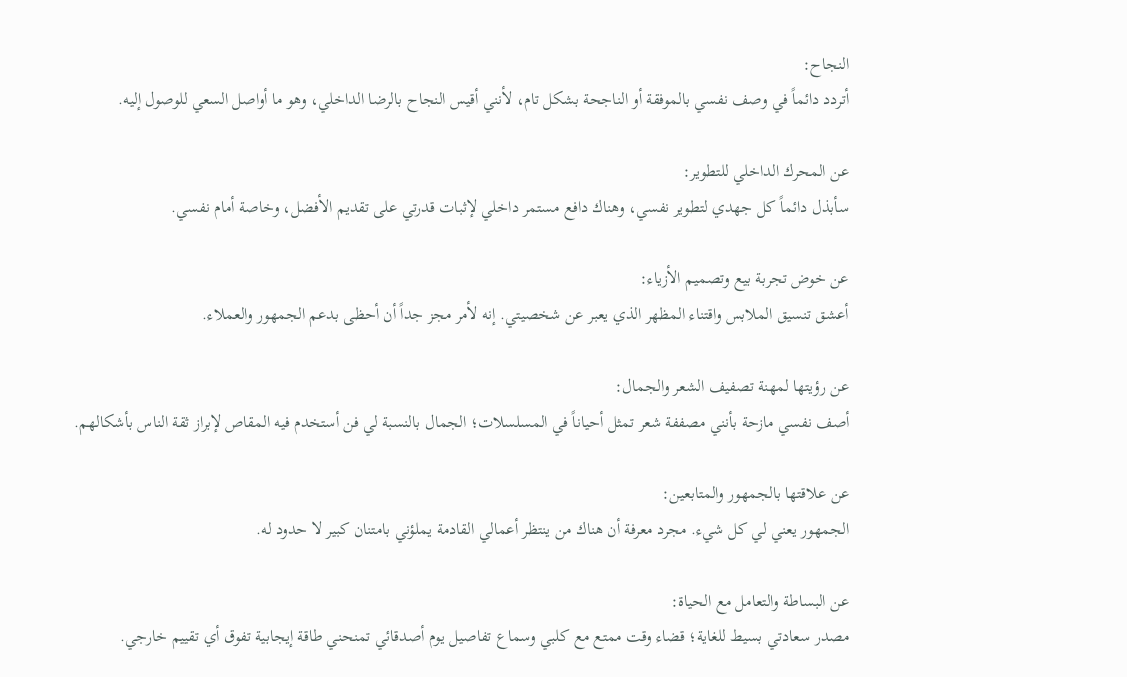النجاح:
أتردد دائماً في وصف نفسي بالموفقة أو الناجحة بشكل تام، لأنني أقيس النجاح بالرضا الداخلي، وهو ما أواصل السعي للوصول إليه.

عن المحرك الداخلي للتطوير:
سأبذل دائماً كل جهدي لتطوير نفسي، وهناك دافع مستمر داخلي لإثبات قدرتي على تقديم الأفضل، وخاصة أمام نفسي.

عن خوض تجربة بيع وتصميم الأزياء:
أعشق تنسيق الملابس واقتناء المظهر الذي يعبر عن شخصيتي. إنه لأمر مجز جداً أن أحظى بدعم الجمهور والعملاء.

عن رؤيتها لمهنة تصفيف الشعر والجمال:
أصف نفسي مازحة بأنني مصففة شعر تمثل أحياناً في المسلسلات؛ الجمال بالنسبة لي فن أستخدم فيه المقاص لإبراز ثقة الناس بأشكالهم.

عن علاقتها بالجمهور والمتابعين:
الجمهور يعني لي كل شيء. مجرد معرفة أن هناك من ينتظر أعمالي القادمة يملؤني بامتنان كبير لا حدود له.

عن البساطة والتعامل مع الحياة:
مصدر سعادتي بسيط للغاية؛ قضاء وقت ممتع مع كلبي وسماع تفاصيل يوم أصدقائي تمنحني طاقة إيجابية تفوق أي تقييم خارجي.